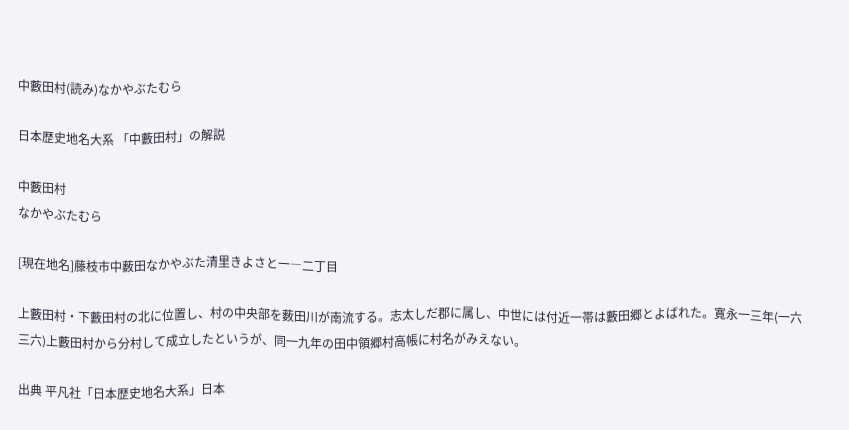中藪田村(読み)なかやぶたむら

日本歴史地名大系 「中藪田村」の解説

中藪田村
なかやぶたむら

[現在地名]藤枝市中薮田なかやぶた清里きよさと一―二丁目

上藪田村・下藪田村の北に位置し、村の中央部を薮田川が南流する。志太しだ郡に属し、中世には付近一帯は藪田郷とよばれた。寛永一三年(一六三六)上藪田村から分村して成立したというが、同一九年の田中領郷村高帳に村名がみえない。

出典 平凡社「日本歴史地名大系」日本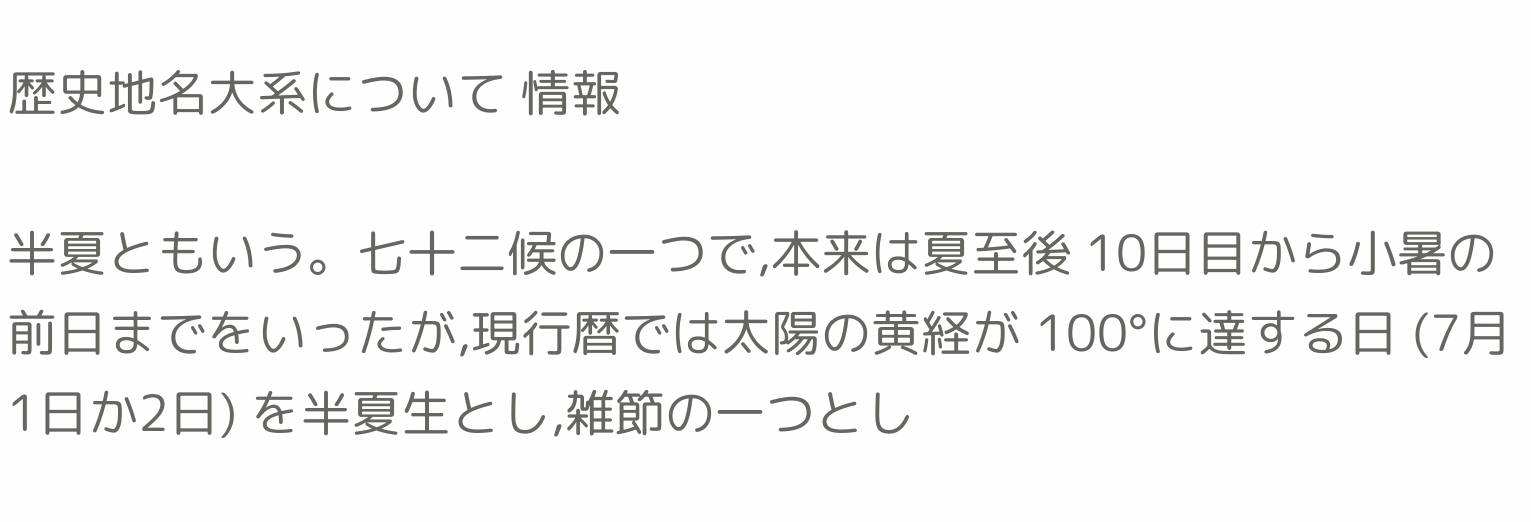歴史地名大系について 情報

半夏ともいう。七十二候の一つで,本来は夏至後 10日目から小暑の前日までをいったが,現行暦では太陽の黄経が 100°に達する日 (7月1日か2日) を半夏生とし,雑節の一つとし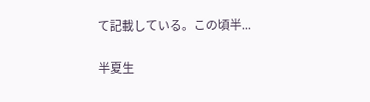て記載している。この頃半...

半夏生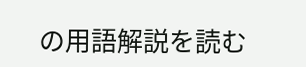の用語解説を読む